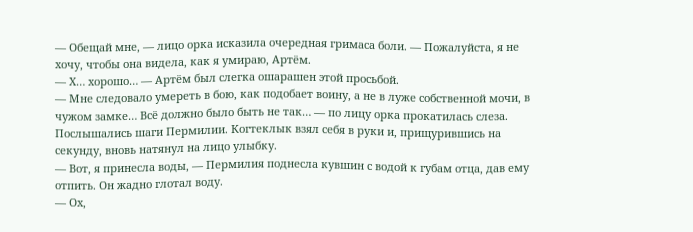— Обещай мне, — лицо орка исказила очередная гримаса боли. — Пожалуйста, я не хочу, чтобы она видела, как я умираю, Артём.
— Х… хорошо… — Артём был слегка ошарашен этой просьбой.
— Мне следовало умереть в бою, как подобает воину, а не в луже собственной мочи, в чужом замке… Всё должно было быть не так… — по лицу орка прокатилась слеза.
Послышались шаги Пермилии. Когтеклык взял себя в руки и, прищурившись на секунду, вновь натянул на лицо улыбку.
— Вот, я принесла воды, — Пермилия поднесла кувшин с водой к губам отца, дав ему отпить. Он жадно глотал воду.
— Ох,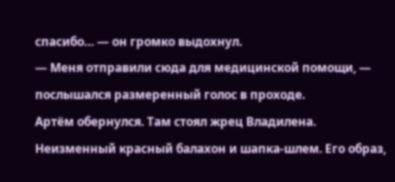спасибо… — он громко выдохнул.
— Меня отправили сюда для медицинской помощи, — послышался размеренный голос в проходе.
Артём обернулся. Там стоял жрец Владилена. Неизменный красный балахон и шапка-шлем. Его образ,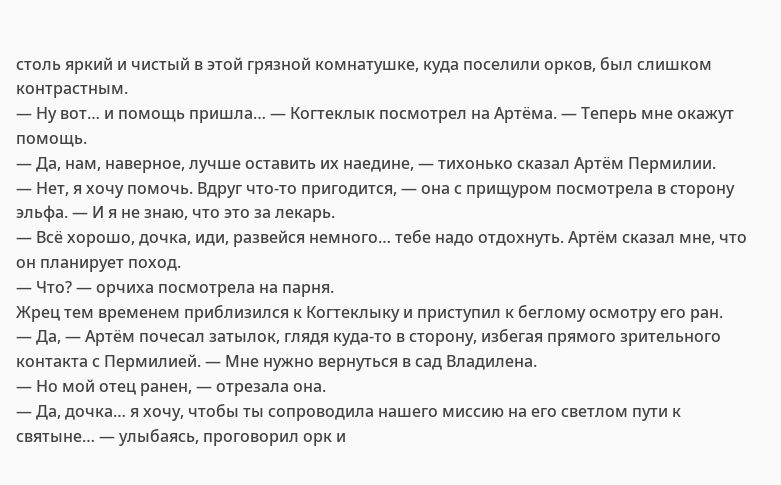столь яркий и чистый в этой грязной комнатушке, куда поселили орков, был слишком контрастным.
— Ну вот… и помощь пришла… — Когтеклык посмотрел на Артёма. — Теперь мне окажут помощь.
— Да, нам, наверное, лучше оставить их наедине, — тихонько сказал Артём Пермилии.
— Нет, я хочу помочь. Вдруг что-то пригодится, — она с прищуром посмотрела в сторону эльфа. — И я не знаю, что это за лекарь.
— Всё хорошо, дочка, иди, развейся немного… тебе надо отдохнуть. Артём сказал мне, что он планирует поход.
— Что? — орчиха посмотрела на парня.
Жрец тем временем приблизился к Когтеклыку и приступил к беглому осмотру его ран.
— Да, — Артём почесал затылок, глядя куда-то в сторону, избегая прямого зрительного контакта с Пермилией. — Мне нужно вернуться в сад Владилена.
— Но мой отец ранен, — отрезала она.
— Да, дочка… я хочу, чтобы ты сопроводила нашего миссию на его светлом пути к святыне… — улыбаясь, проговорил орк и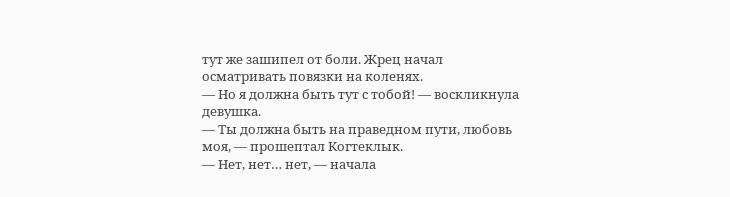тут же зашипел от боли. Жрец начал осматривать повязки на коленях.
— Но я должна быть тут с тобой! — воскликнула девушка.
— Ты должна быть на праведном пути, любовь моя, — прошептал Когтеклык.
— Нет, нет… нет, — начала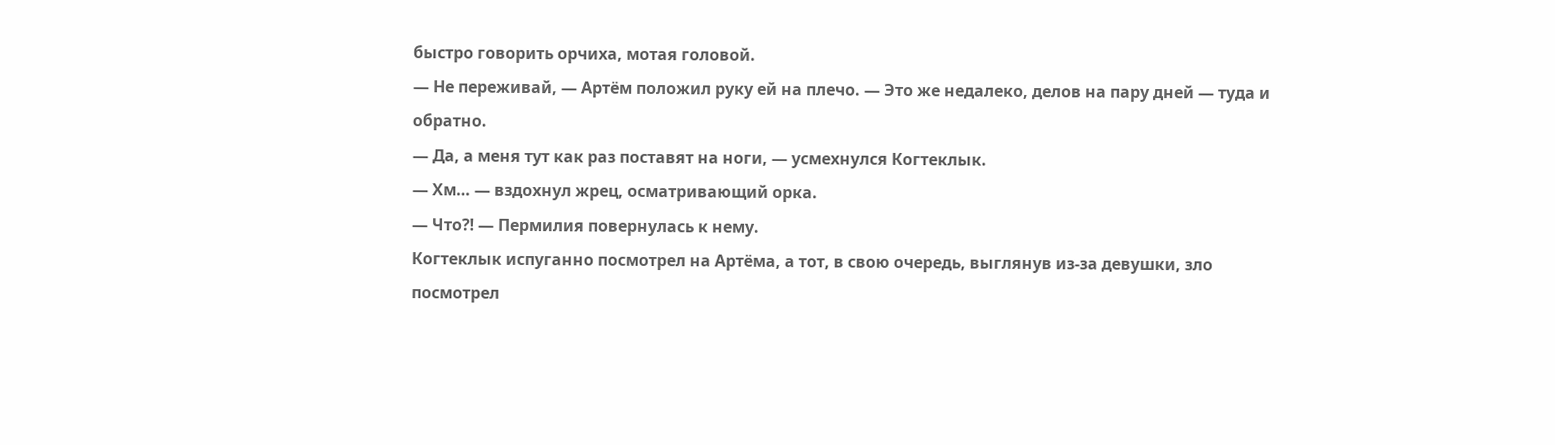быстро говорить орчиха, мотая головой.
— Не переживай, — Артём положил руку ей на плечо. — Это же недалеко, делов на пару дней — туда и обратно.
— Да, а меня тут как раз поставят на ноги, — усмехнулся Когтеклык.
— Хм… — вздохнул жрец, осматривающий орка.
— Что⁈ — Пермилия повернулась к нему.
Когтеклык испуганно посмотрел на Артёма, а тот, в свою очередь, выглянув из-за девушки, зло посмотрел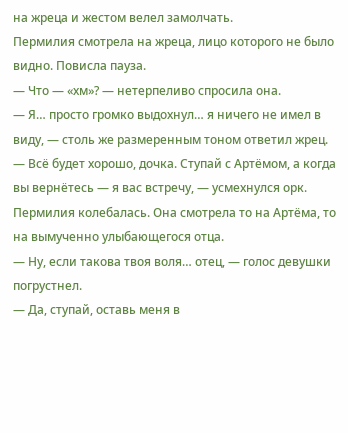на жреца и жестом велел замолчать.
Пермилия смотрела на жреца, лицо которого не было видно. Повисла пауза.
— Что — «хм»? — нетерпеливо спросила она.
— Я… просто громко выдохнул… я ничего не имел в виду, — столь же размеренным тоном ответил жрец.
— Всё будет хорошо, дочка. Ступай с Артёмом, а когда вы вернётесь — я вас встречу, — усмехнулся орк.
Пермилия колебалась. Она смотрела то на Артёма, то на вымученно улыбающегося отца.
— Ну, если такова твоя воля… отец, — голос девушки погрустнел.
— Да, ступай, оставь меня в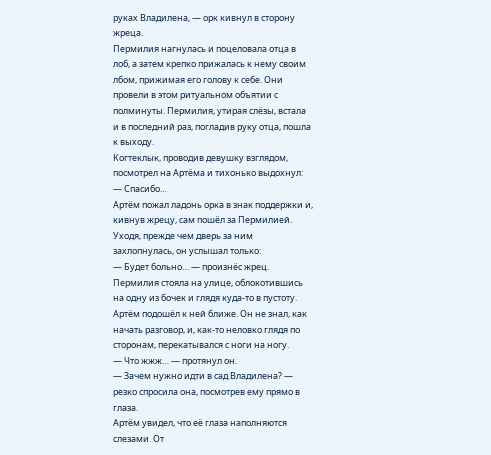руках Владилена, — орк кивнул в сторону жреца.
Пермилия нагнулась и поцеловала отца в лоб, а затем крепко прижалась к нему своим лбом, прижимая его голову к себе. Они провели в этом ритуальном объятии с полминуты. Пермилия, утирая слёзы, встала и в последний раз, погладив руку отца, пошла к выходу.
Когтеклык, проводив девушку взглядом, посмотрел на Артёма и тихонько выдохнул:
— Спасибо…
Артём пожал ладонь орка в знак поддержки и, кивнув жрецу, сам пошёл за Пермилией. Уходя, прежде чем дверь за ним захлопнулась, он услышал только:
— Будет больно… — произнёс жрец.
Пермилия стояла на улице, облокотившись на одну из бочек и глядя куда-то в пустоту.
Артём подошёл к ней ближе. Он не знал, как начать разговор, и, как-то неловко глядя по сторонам, перекатывался с ноги на ногу.
— Что жжж… — протянул он.
— Зачем нужно идти в сад Владилена? — резко спросила она, посмотрев ему прямо в глаза.
Артём увидел, что её глаза наполняются слезами. От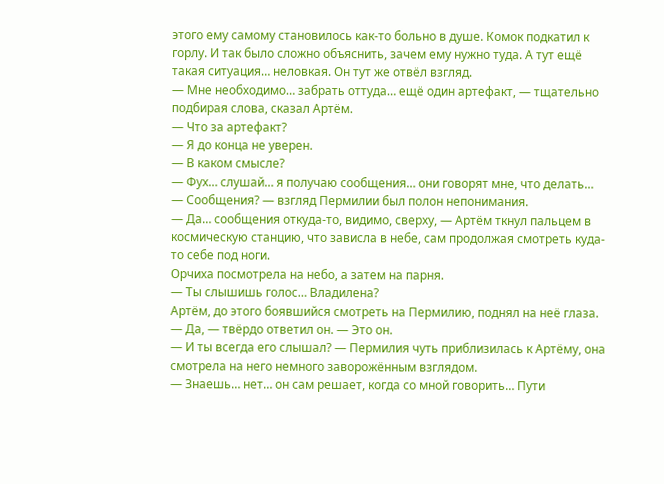этого ему самому становилось как-то больно в душе. Комок подкатил к горлу. И так было сложно объяснить, зачем ему нужно туда. А тут ещё такая ситуация… неловкая. Он тут же отвёл взгляд.
— Мне необходимо… забрать оттуда… ещё один артефакт, — тщательно подбирая слова, сказал Артём.
— Что за артефакт?
— Я до конца не уверен.
— В каком смысле?
— Фух… слушай… я получаю сообщения… они говорят мне, что делать…
— Сообщения? — взгляд Пермилии был полон непонимания.
— Да… сообщения откуда-то, видимо, сверху, — Артём ткнул пальцем в космическую станцию, что зависла в небе, сам продолжая смотреть куда-то себе под ноги.
Орчиха посмотрела на небо, а затем на парня.
— Ты слышишь голос… Владилена?
Артём, до этого боявшийся смотреть на Пермилию, поднял на неё глаза.
— Да, — твёрдо ответил он. — Это он.
— И ты всегда его слышал? — Пермилия чуть приблизилась к Артёму, она смотрела на него немного заворожённым взглядом.
— Знаешь… нет… он сам решает, когда со мной говорить… Пути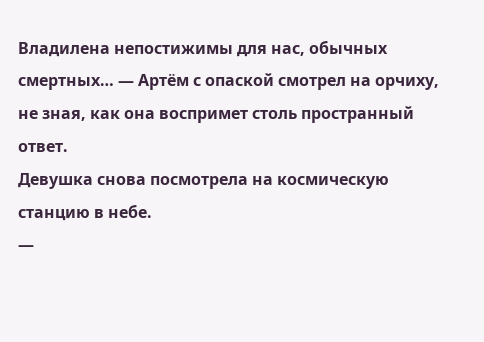Владилена непостижимы для нас, обычных смертных… — Артём с опаской смотрел на орчиху, не зная, как она воспримет столь пространный ответ.
Девушка снова посмотрела на космическую станцию в небе.
—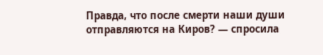Правда, что после смерти наши души отправляются на Киров? — спросила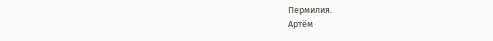Пермилия.
Артём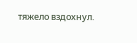тяжело вздохнул.